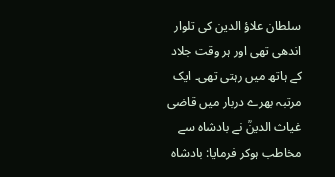سلطان علاؤ الدین کی تلوار اندھی تھی اور ہر وقت جلاد کے ہاتھ میں رہتی تھی۔ ایک مرتبہ بھرے دربار میں قاضی غیاث الدینؒ نے بادشاہ سے مخاطب ہوکر فرمایا: بادشاہ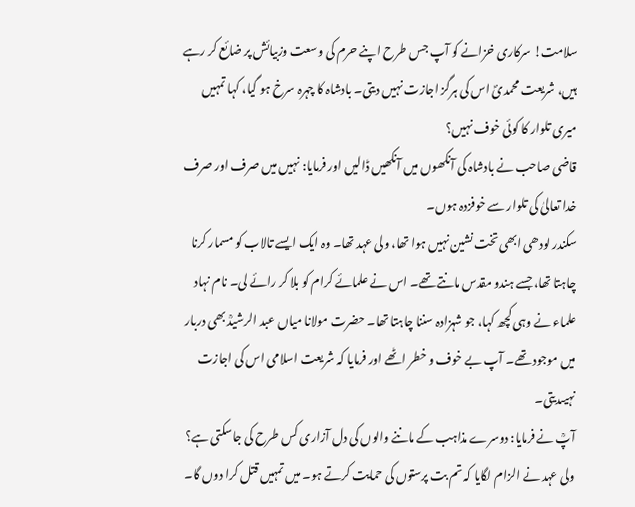سلامت! سرکاری خزانے کو آپ جس طرح اپنے حرم کی وسعت وزبیائش پر ضائع کر رہے ہیں، شریعت محمدیؐ اس کی ہرگز اجازت نہیں دیتی۔ بادشاہ کا چہرہ سرخ ہو گیا، کہا تمہیں میری تلوار کا کوئی خوف نہیں؟
قاضی صاحب نے بادشاہ کی آنکھوں میں آنکھیں ڈالیں اور فرمایا: نہیں میں صرف اور صرف خدا تعالیٰ کی تلوار سے خوفزدہ ہوں۔
سکندر لودھی ابھی تخت نشین نہیں ہوا تھا، ولی عہد تھا۔ وہ ایک ایسے تالاب کو مسمار کرنا چاہتا تھا، جسے ہندو مقدس مانتے تھے۔ اس نے علمائے کرام کو بلا کر رائے لی۔ نام نہاد علماء نے وہی کچھ کہا، جو شہزادہ سننا چاہتا تھا۔ حضرت مولانا میاں عبد الرشیدؒ بھی دربار میں موجود تھے۔ آپ بے خوف و خطر اٹھے اور فرمایا کہ شریعت اسلامی اس کی اجازت نہیںدیتی۔
آپؒ نے فرمایا: دوسرے مذاہب کے ماننے والوں کی دل آزاری کس طرح کی جاسکتی ہے؟ ولی عہد نے الزام لگایا کہ تم بت پرستوں کی حمایت کرتے ہو۔ میں تمہیں قتل کرا دوں گا۔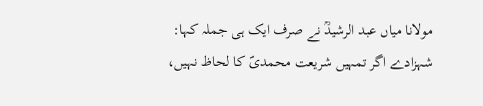مولانا میاں عبد الرشیدؒ نے صرف ایک ہی جملہ کہا: شہزادے اگر تمہیں شریعت محمدیؐ کا لحاظ نہیں،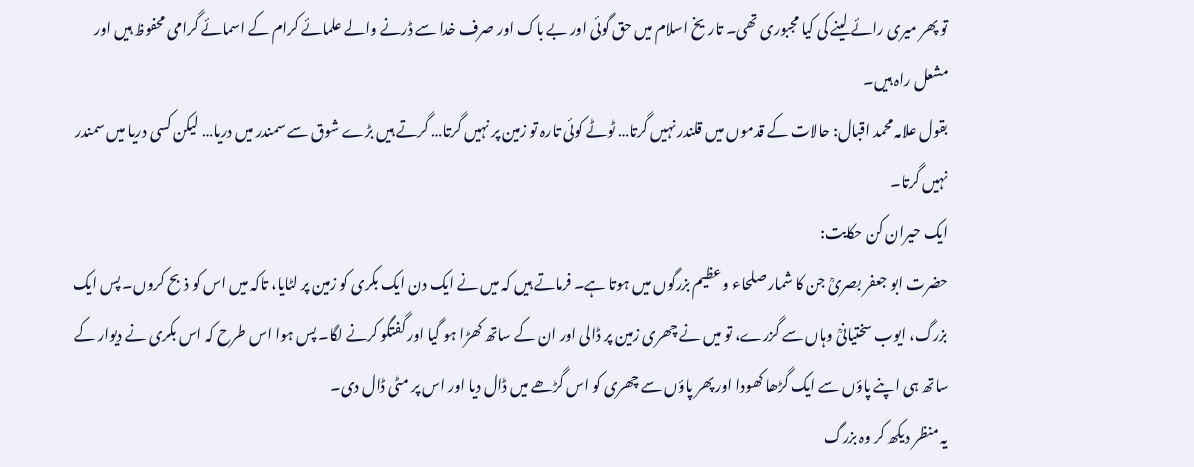تو پھر میری رائے لینے کی کیا مجبوری تھی۔ تاریخ اسلام میں حق گوئی اور بے باک اور صرف خدا سے ڈرنے والے علمائے کرام کے اسمائے گرامی محفوظ ہیں اور مشعل راہ ہیں۔
بقول علامہ محمد اقبال: حالات کے قدموں میں قلندر نہیں گرتا… ٹوٹے کوئی تارہ تو زمین پر نہیں گرتا… گرتے ہیں بڑے شوق سے سمندر میں دریا… لیکن کسی دریا میں سمندر نہیں گرتا۔
ایک حیران کن حکایت:
حضرت ابو جعفر بصریؒ جن کا شمار صلحاء و عظیم بزرگوں میں ہوتا ہے۔ فرماتے ہیں کہ میں نے ایک دن ایک بکری کو زمین پر لٹایا، تاکہ میں اس کو ذبح کروں۔ پس ایک بزرگ، ایوب سختیانیؒ وہاں سے گزرے، تو میں نے چھری زمین پر ڈالی اور ان کے ساتھ کھڑا ہو گیا اور گفتگو کرنے لگا۔ پس ہوا اس طرح کہ اس بکری نے دیوار کے ساتھ ہی اپنے پاؤں سے ایک گڑھا کھودا اور پھر پاؤں سے چھری کو اس گڑھے میں ڈال دیا اور اس پر مٹی ڈال دی۔
یہ منظر دیکھ کر وہ بزرگ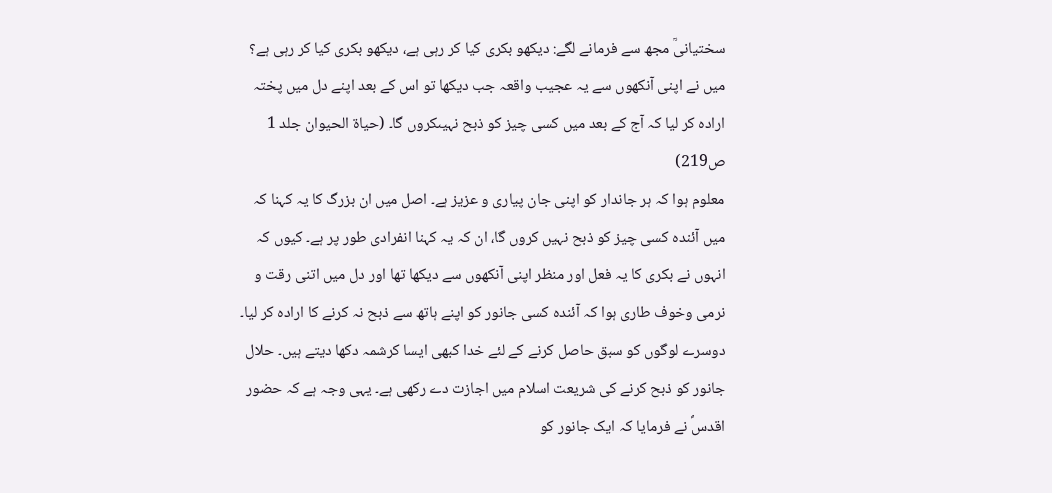سختیانیؒ مجھ سے فرمانے لگے: دیکھو بکری کیا کر رہی ہے، دیکھو بکری کیا کر رہی ہے؟ میں نے اپنی آنکھوں سے یہ عجیب واقعہ جب دیکھا تو اس کے بعد اپنے دل میں پختہ ارادہ کر لیا کہ آج کے بعد میں کسی چیز کو ذبح نہیںکروں گا۔ (حیاۃ الحیوان جلد 1 ص219)
معلوم ہوا کہ ہر جاندار کو اپنی جان پیاری و عزیز ہے۔ اصل میں ان بزرگ کا یہ کہنا کہ میں آئندہ کسی چیز کو ذبح نہیں کروں گا، ان کہ یہ کہنا انفرادی طور پر ہے۔ کیوں کہ انہوں نے بکری کا یہ فعل اور منظر اپنی آنکھوں سے دیکھا تھا اور دل میں اتنی رقت و نرمی وخوف طاری ہوا کہ آئندہ کسی جانور کو اپنے ہاتھ سے ذبح نہ کرنے کا ارادہ کر لیا۔
دوسرے لوگوں کو سبق حاصل کرنے کے لئے خدا کبھی ایسا کرشمہ دکھا دیتے ہیں۔ حلال جانور کو ذبح کرنے کی شریعت اسلام میں اجازت دے رکھی ہے۔ یہی وجہ ہے کہ حضور اقدسؐ نے فرمایا کہ ایک جانور کو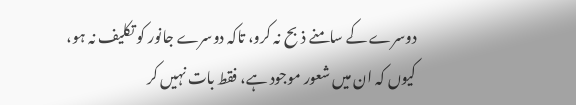دوسرے کے سامنے ذبح نہ کرو، تاکہ دوسرے جانور کو تکلیف نہ ہو، کیوں کہ ان میں شعور موجود ہے، فقط بات نہیں کر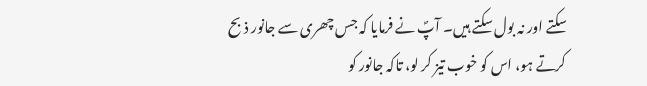سکتے اور نہ بول سکتے ہیں۔ آپؐ نے فرمایا کہ جس چھری سے جانور ذبح کرتے ہو، اس کو خوب تیز کر لو، تاکہ جانور کو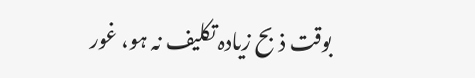بوقت ذبح زیادہ تکلیف نہ ہو، غور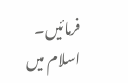فرمائیں۔ اسلام میں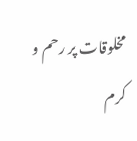مخلوقات پر رحم و کرم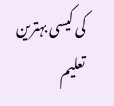کی کیسی بہترین تعلیم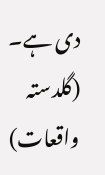دی ہے۔ (گلدستہ واقعات)